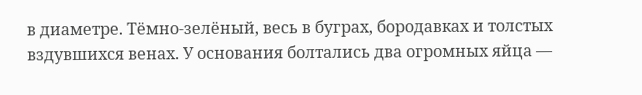в диаметре. Тёмно-зелёный, весь в буграх, бородавках и толстых вздувшихся венах. У основания болтались два огромных яйца —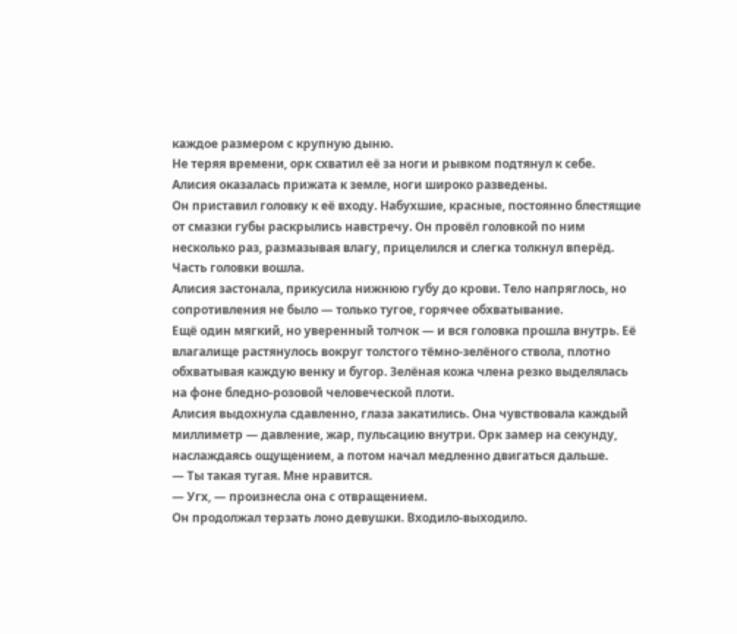каждое размером с крупную дыню.
Не теряя времени, орк схватил её за ноги и рывком подтянул к себе. Алисия оказалась прижата к земле, ноги широко разведены.
Он приставил головку к её входу. Набухшие, красные, постоянно блестящие от смазки губы раскрылись навстречу. Он провёл головкой по ним несколько раз, размазывая влагу, прицелился и слегка толкнул вперёд.
Часть головки вошла.
Алисия застонала, прикусила нижнюю губу до крови. Тело напряглось, но сопротивления не было — только тугое, горячее обхватывание.
Ещё один мягкий, но уверенный толчок — и вся головка прошла внутрь. Её влагалище растянулось вокруг толстого тёмно-зелёного ствола, плотно обхватывая каждую венку и бугор. Зелёная кожа члена резко выделялась на фоне бледно-розовой человеческой плоти.
Алисия выдохнула сдавленно, глаза закатились. Она чувствовала каждый миллиметр — давление, жар, пульсацию внутри. Орк замер на секунду, наслаждаясь ощущением, а потом начал медленно двигаться дальше.
— Ты такая тугая. Мне нравится.
— Угх, — произнесла она с отвращением.
Он продолжал терзать лоно девушки. Входило-выходило.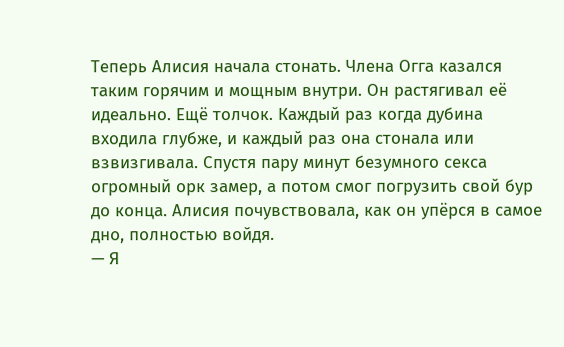Теперь Алисия начала стонать. Члена Огга казался таким горячим и мощным внутри. Он растягивал её идеально. Ещё толчок. Каждый раз когда дубина входила глубже, и каждый раз она стонала или взвизгивала. Спустя пару минут безумного секса огромный орк замер, а потом смог погрузить свой бур до конца. Алисия почувствовала, как он упёрся в самое дно, полностью войдя.
— Я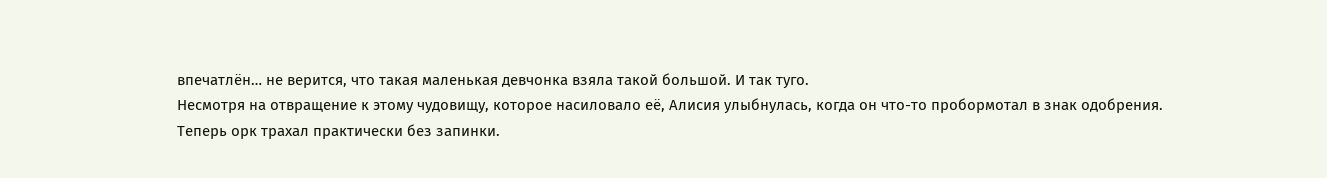впечатлён… не верится, что такая маленькая девчонка взяла такой большой. И так туго.
Несмотря на отвращение к этому чудовищу, которое насиловало её, Алисия улыбнулась, когда он что-то пробормотал в знак одобрения.
Теперь орк трахал практически без запинки.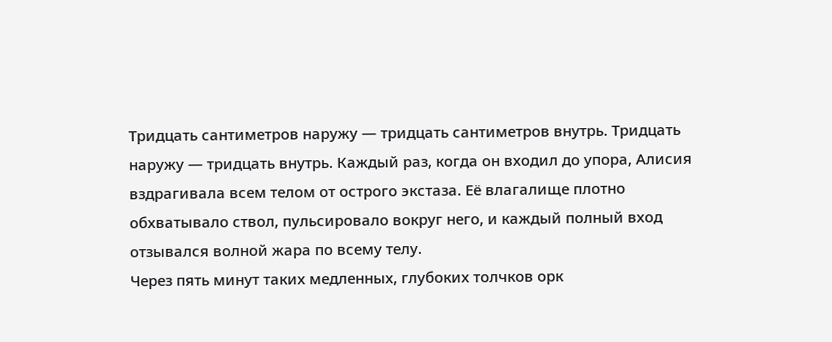Тридцать сантиметров наружу — тридцать сантиметров внутрь. Тридцать наружу — тридцать внутрь. Каждый раз, когда он входил до упора, Алисия вздрагивала всем телом от острого экстаза. Её влагалище плотно обхватывало ствол, пульсировало вокруг него, и каждый полный вход отзывался волной жара по всему телу.
Через пять минут таких медленных, глубоких толчков орк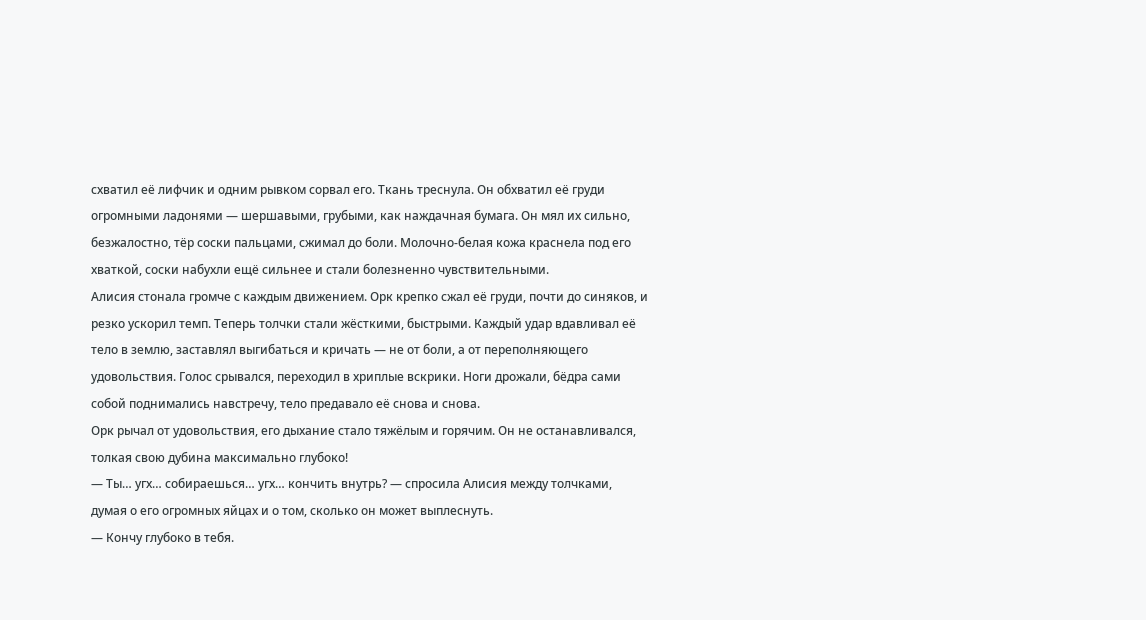схватил её лифчик и одним рывком сорвал его. Ткань треснула. Он обхватил её груди огромными ладонями — шершавыми, грубыми, как наждачная бумага. Он мял их сильно, безжалостно, тёр соски пальцами, сжимал до боли. Молочно-белая кожа краснела под его хваткой, соски набухли ещё сильнее и стали болезненно чувствительными.
Алисия стонала громче с каждым движением. Орк крепко сжал её груди, почти до синяков, и резко ускорил темп. Теперь толчки стали жёсткими, быстрыми. Каждый удар вдавливал её тело в землю, заставлял выгибаться и кричать — не от боли, а от переполняющего удовольствия. Голос срывался, переходил в хриплые вскрики. Ноги дрожали, бёдра сами собой поднимались навстречу, тело предавало её снова и снова.
Орк рычал от удовольствия, его дыхание стало тяжёлым и горячим. Он не останавливался, толкая свою дубина максимально глубоко!
— Ты… угх… собираешься… угх… кончить внутрь? — спросила Алисия между толчками, думая о его огромных яйцах и о том, сколько он может выплеснуть.
— Кончу глубоко в тебя.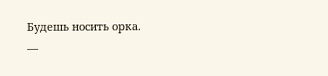Будешь носить орка.
—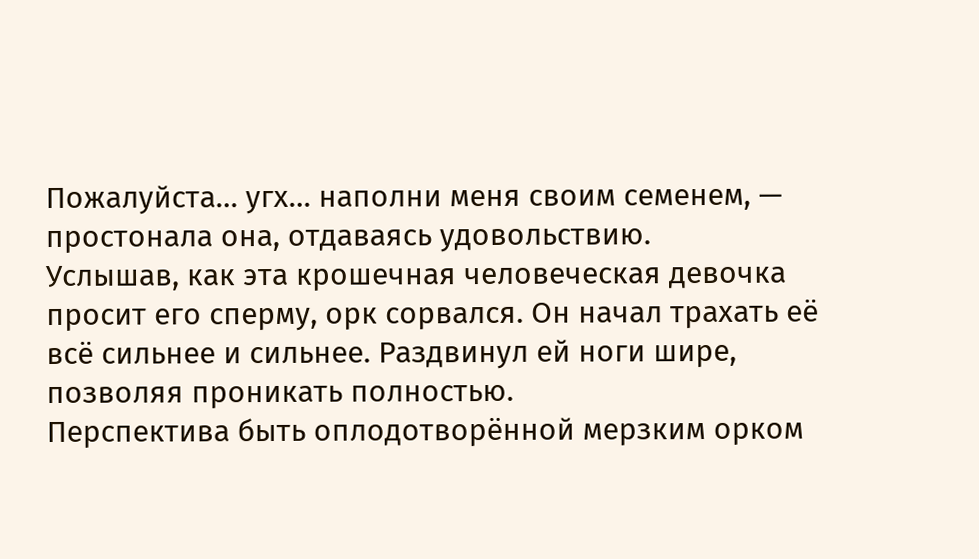Пожалуйста… угх… наполни меня своим семенем, — простонала она, отдаваясь удовольствию.
Услышав, как эта крошечная человеческая девочка просит его сперму, орк сорвался. Он начал трахать её всё сильнее и сильнее. Раздвинул ей ноги шире, позволяя проникать полностью.
Перспектива быть оплодотворённой мерзким орком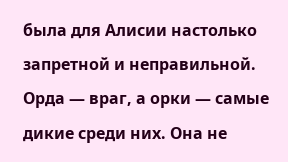была для Алисии настолько запретной и неправильной. Орда — враг, а орки — самые дикие среди них. Она не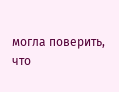могла поверить, что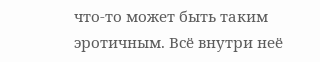что-то может быть таким эротичным. Всё внутри неё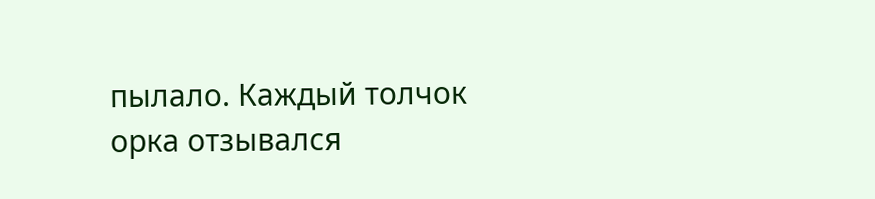пылало. Каждый толчок орка отзывался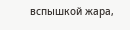вспышкой жара,